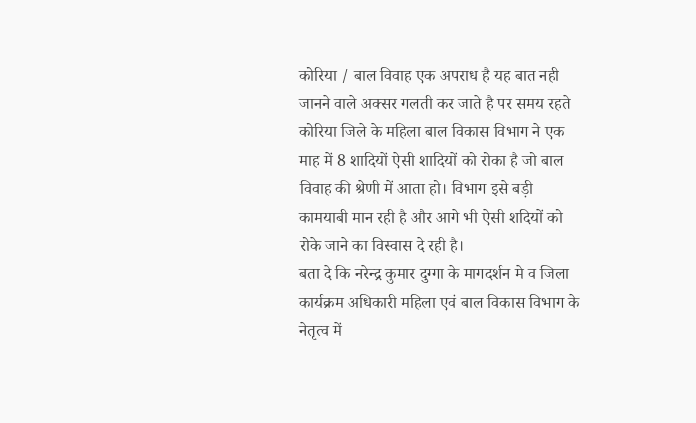कोरिया / बाल विवाह एक अपराध है यह बात नही जानने वाले अक्सर गलती कर जाते है पर समय रहते कोरिया जिले के महिला बाल विकास विभाग ने एक माह में 8 शादियों ऐसी शादियों को रोका है जो बाल विवाह की श्रेणी में आता हो। विभाग इसे बड़ी कामयाबी मान रही है और आगे भी ऐसी शदियों को रोके जाने का विस्वास दे रही है।
बता दे कि नरेन्द्र कुमार दुग्गा के मागदर्शन मे व जिला कार्यक्रम अधिकारी महिला एवं बाल विकास विभाग के नेतृत्व में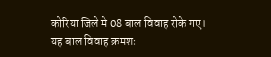कोरिया जिले मे 08 बाल विवाह रोके गए।
यह बाल विवाह क्रमशः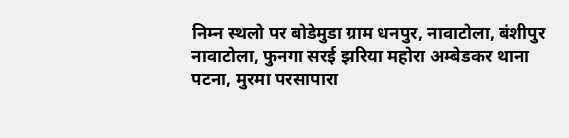निम्न स्थलो पर बोडेमुडा ग्राम धनपुर, नावाटोला, बंशीपुर नावाटोला, फुनगा सरई झरिया महोरा अम्बेडकर थाना पटना, मुरमा परसापारा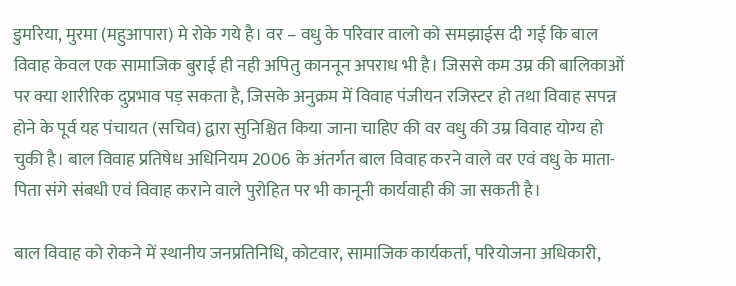डुमरिया, मुरमा (महुआपारा) मे रोके गये है। वर – वधु के परिवार वालो को समझाईस दी गई कि बाल विवाह केवल एक सामाजिक बुराई ही नही अपितु काननून अपराध भी है। जिससे कम उम्र की बालिकाओं पर क्या शारीरिक दुप्रभाव पड़ सकता है, जिसके अनुक्रम में विवाह पंजीयन रजिस्टर हो तथा विवाह सपन्न होने के पूर्व यह पंचायत (सचिव) द्वारा सुनिश्चित किया जाना चाहिए की वर वधु की उम्र विवाह योग्य हो चुकी है। बाल विवाह प्रतिषेध अधिनियम 2006 के अंतर्गत बाल विवाह करने वाले वर एवं वधु के माता-पिता संगे संबधी एवं विवाह कराने वाले पुरोहित पर भी कानूनी कार्यवाही की जा सकती है।

बाल विवाह को रोकने में स्थानीय जनप्रतिनिधि, कोटवार, सामाजिक कार्यकर्ता, परियोजना अधिकारी,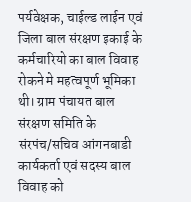पर्यवेक्षक, चाईल्ड लाईन एवं जिला बाल संरक्षण इकाई के कर्मचारियो का बाल विवाह रोकने मे महत्वपूर्ण भूमिका थी। ग्राम पंचायत बाल संरक्षण समिति के संरपंच/सचिव आंगनबाडी कार्यकर्ता एवं सदस्य बाल विवाह को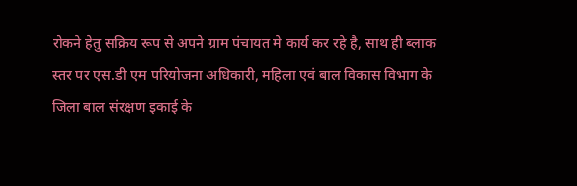रोकने हेतु सक्रिय रूप से अपने ग्राम पंचायत मे कार्य कर रहे है, साथ ही ब्लाक स्तर पर एस.डी एम परियोजना अधिकारी, महिला एवं बाल विकास विभाग के जिला बाल संरक्षण इकाई के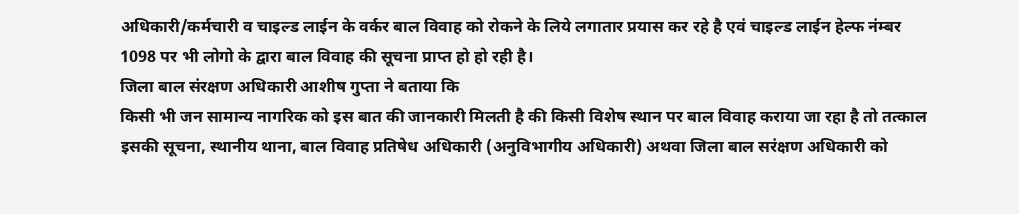अधिकारी/कर्मचारी व चाइल्ड लाईन के वर्कर बाल विवाह को रोकने के लिये लगातार प्रयास कर रहे है एवं चाइल्ड लाईन हेल्फ नंम्बर 1098 पर भी लोगो के द्वारा बाल विवाह की सूचना प्राप्त हो हो रही है।
जिला बाल संरक्षण अधिकारी आशीष गुप्ता ने बताया कि
किसी भी जन सामान्य नागरिक को इस बात की जानकारी मिलती है की किसी विशेष स्थान पर बाल विवाह कराया जा रहा है तो तत्काल इसकी सूचना, स्थानीय थाना, बाल विवाह प्रतिषेध अधिकारी (अनुविभागीय अधिकारी) अथवा जिला बाल सरंक्षण अधिकारी को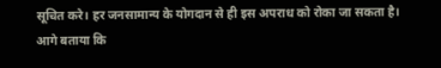सूचित करे। हर जनसामान्य के योगदान से ही इस अपराध को रोका जा सकता है। आगे बताया कि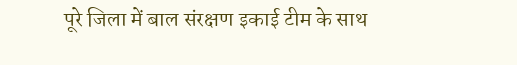पूरे जिला में बाल संरक्षण इकाई टीम के साथ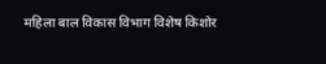महिला बाल विकास विभाग विशेष किशोर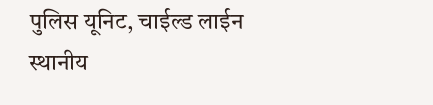पुलिस यूनिट, चाईल्ड लाईन स्थानीय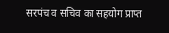सरपंच व सचिव का सहयोग प्राप्त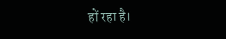हों रहा है।